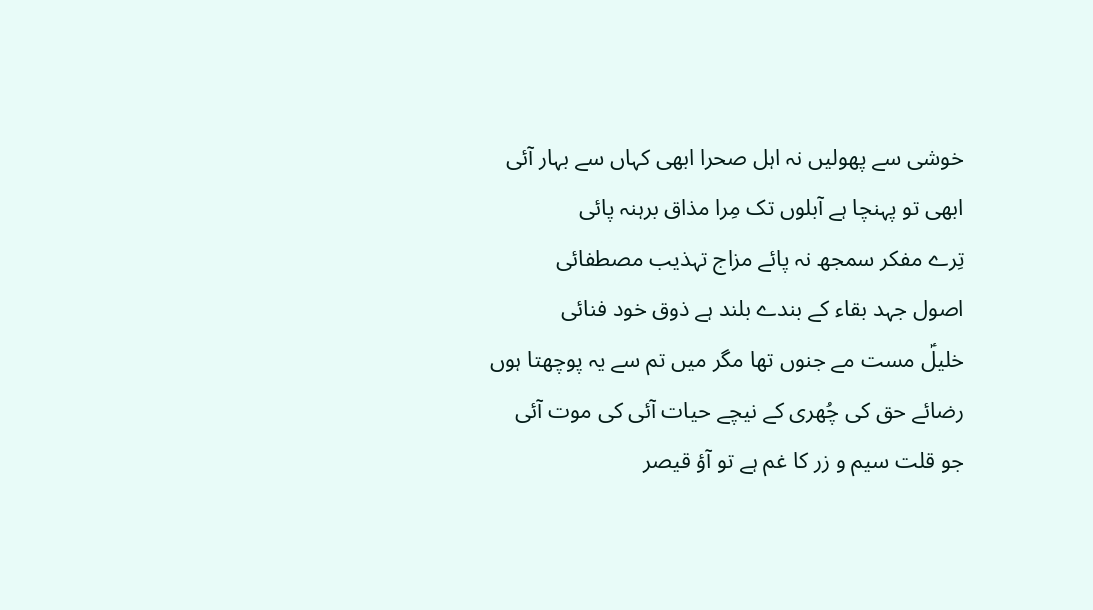خوشی سے پھولیں نہ اہل صحرا ابھی کہاں سے بہار آئی
ابھی تو پہنچا ہے آبلوں تک مِرا مذاق برہنہ پائی
تِرے مفکر سمجھ نہ پائے مزاج تہذیب مصطفائی
اصول جہد بقاء کے بندے بلند ہے ذوق خود فنائی
خلیلؑ مست مے جنوں تھا مگر میں تم سے یہ پوچھتا ہوں
رضائے حق کی چُھری کے نیچے حیات آئی کی موت آئی
جو قلت سیم و زر کا غم ہے تو آؤ قیصر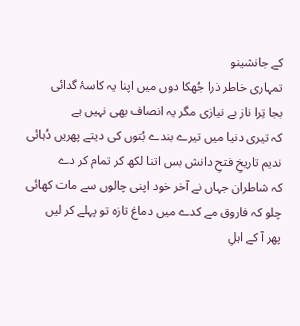کے جانشینو
تمہاری خاطر ذرا جُھکا دوں میں اپنا یہ کاسۂ گدائی
بجا تِرا ناز بے نیازی مگر یہ انصاف بھی نہیں ہے
کہ تیری دنیا میں تیرے بندے بُتوں کی دیتے پھریں دُہائی
ندیم تاریخِ فتحِ دانش بس اتنا لکھ کر تمام کر دے
کہ شاطران جہاں نے آخر خود اپنی چالوں سے مات کھائی
چلو کہ فاروق مے کدے میں دماغ تازہ تو پہلے کر لیں
پھر آ کے اہلِ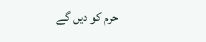حرم کو دیں گے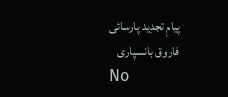پیامِ تجدِید پارسائی
فاروق بانسپاری
No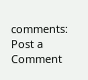comments:
Post a Comment